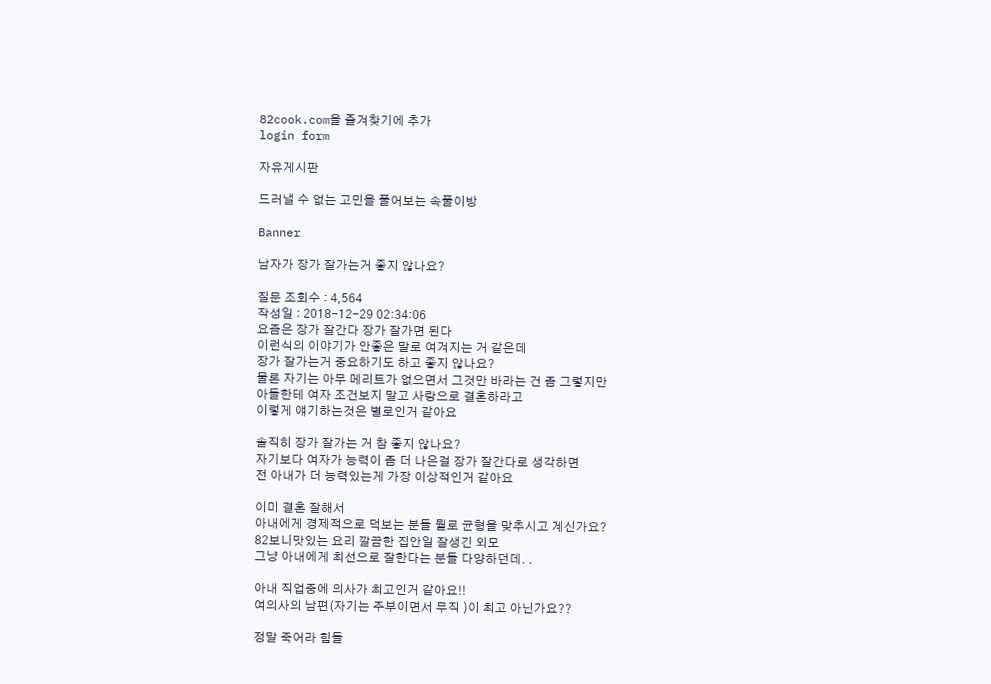82cook.com을 즐겨찾기에 추가
login form

자유게시판

드러낼 수 없는 고민을 풀어보는 속풀이방

Banner

남자가 장가 잘가는거 좋지 않나요?

질문 조회수 : 4,564
작성일 : 2018-12-29 02:34:06
요즘은 장가 잘간다 장가 잘가면 된다
이런식의 이야기가 안좋은 말로 여겨지는 거 같은데
장가 잘가는거 중요하기도 하고 좋지 않나요?
물론 자기는 아무 메리트가 없으면서 그것만 바라는 건 좀 그렇지만
아들한테 여자 조건보지 말고 사랑으로 결혼하라고
이렇게 얘기하는것은 별로인거 같아요

솔직히 장가 잘가는 거 참 좋지 않나요?
자기보다 여자가 능력이 좀 더 나은걸 장가 잘간다로 생각하면
전 아내가 더 능력있는게 가장 이상적인거 같아요

이미 결혼 잘해서
아내에게 경제적으로 덕보는 분들 뭘로 균형을 맞추시고 계신가요?
82보니맛있는 요리 깔끔한 집안일 잘생긴 외모
그냥 아내에게 최선으로 잘한다는 분들 다양하던데. .

아내 직업중에 의사가 최고인거 같아요!!
여의사의 남편(자기는 주부이면서 무직 )이 최고 아닌가요??

정말 죽어라 힘들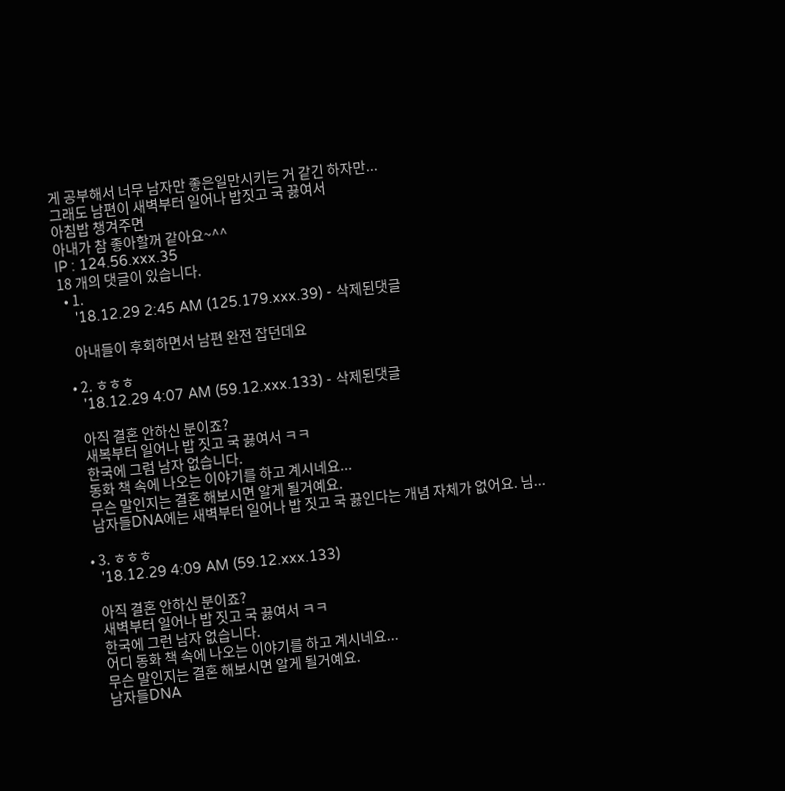게 공부해서 너무 남자만 좋은일만시키는 거 같긴 하자만...
그래도 남편이 새벽부터 일어나 밥짓고 국 끓여서
아침밥 챙겨주면
아내가 참 좋아할꺼 같아요~^^
IP : 124.56.xxx.35
18 개의 댓글이 있습니다.
  • 1.
    '18.12.29 2:45 AM (125.179.xxx.39) - 삭제된댓글

    아내들이 후회하면서 남편 완전 잡던데요

  • 2. ㅎㅎㅎ
    '18.12.29 4:07 AM (59.12.xxx.133) - 삭제된댓글

    아직 결혼 안하신 분이죠?
    새복부터 일어나 밥 짓고 국 끓여서 ㅋㅋ
    한국에 그럼 남자 없습니다.
    동화 책 속에 나오는 이야기를 하고 계시네요...
    무슨 말인지는 결혼 해보시면 알게 될거예요.
    남자들DNA에는 새벽부터 일어나 밥 짓고 국 끓인다는 개념 자체가 없어요. 님...

  • 3. ㅎㅎㅎ
    '18.12.29 4:09 AM (59.12.xxx.133)

    아직 결혼 안하신 분이죠?
    새벽부터 일어나 밥 짓고 국 끓여서 ㅋㅋ
    한국에 그런 남자 없습니다.
    어디 동화 책 속에 나오는 이야기를 하고 계시네요...
    무슨 말인지는 결혼 해보시면 알게 될거예요.
    남자들DNA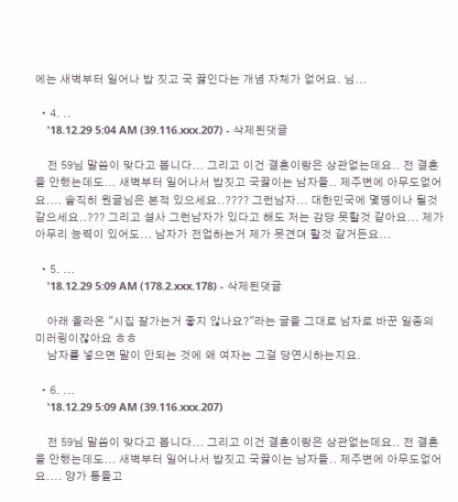에는 새벽부터 일어나 밥 짓고 국 끓인다는 개념 자체가 없어요. 님...

  • 4. ..
    '18.12.29 5:04 AM (39.116.xxx.207) - 삭제된댓글

    전 59님 말씀이 맞다고 봅니다... 그리고 이건 결혼이랑은 상관없는데요.. 전 결혼을 안했는데도... 새벽부터 일어나서 밥짓고 국끓이는 남자들.. 제주변에 아무도없어요.... 솔직히 원글님은 본적 있으세요..???? 그런남자... 대한민국에 몇명이나 될것 같으세요..??? 그리고 설사 그런남자가 있다고 해도 저는 감당 못할것 같아요... 제가 아무리 능력이 있어도... 남자가 전업하는거 제가 못견뎌 할것 같거든요...

  • 5. ...
    '18.12.29 5:09 AM (178.2.xxx.178) - 삭제된댓글

    아래 올라온 "시집 잘가는거 좋지 않나요?"라는 글을 그대로 남자로 바꾼 일종의 미러링이잖아요 ㅎㅎ
    남자를 넣으면 말이 안되는 것에 왜 여자는 그걸 당연시하는지요.

  • 6. ...
    '18.12.29 5:09 AM (39.116.xxx.207)

    전 59님 말씀이 맞다고 봅니다... 그리고 이건 결혼이랑은 상관없는데요.. 전 결혼을 안했는데도... 새벽부터 일어나서 밥짓고 국끓이는 남자들.. 제주변에 아무도없어요.... 양가 통들고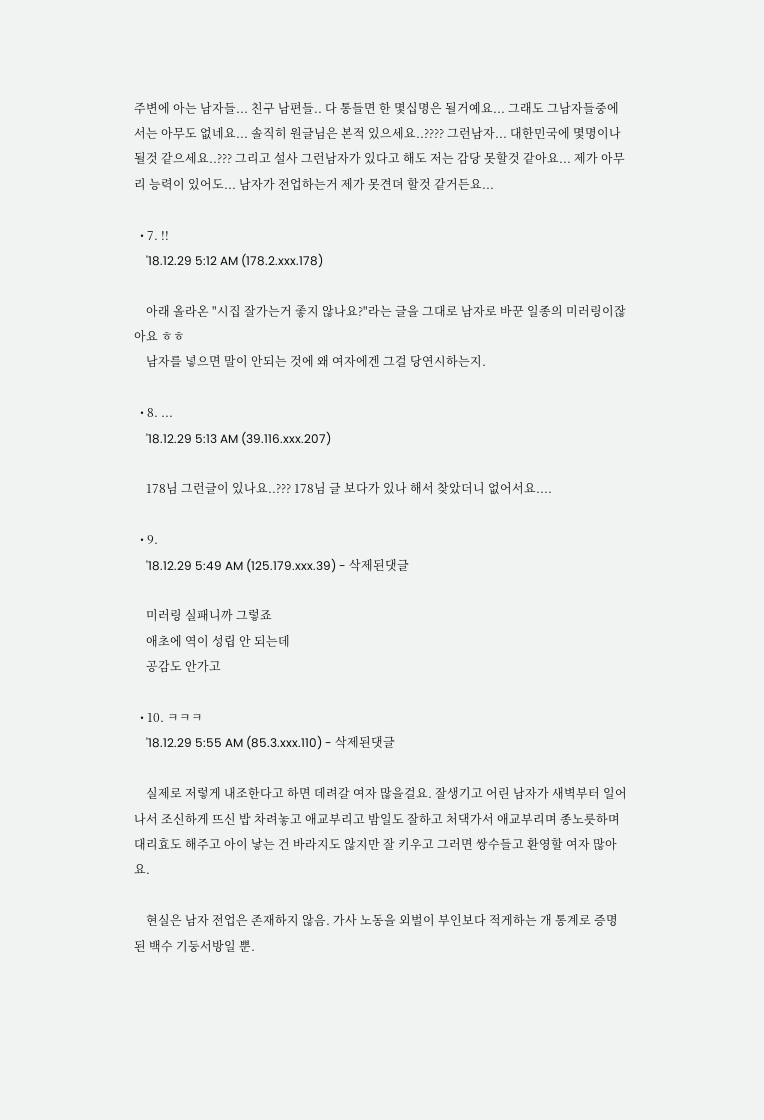주변에 아는 남자들... 친구 남편들.. 다 통들면 한 몇십명은 될거예요... 그래도 그남자들중에서는 아무도 없네요... 솔직히 원글님은 본적 있으세요..???? 그런남자... 대한민국에 몇명이나 될것 같으세요..??? 그리고 설사 그런남자가 있다고 해도 저는 감당 못할것 같아요... 제가 아무리 능력이 있어도... 남자가 전업하는거 제가 못견뎌 할것 같거든요...

  • 7. !!
    '18.12.29 5:12 AM (178.2.xxx.178)

    아래 올라온 "시집 잘가는거 좋지 않나요?"라는 글을 그대로 남자로 바꾼 일종의 미러링이잖아요 ㅎㅎ
    남자를 넣으면 말이 안되는 것에 왜 여자에겐 그걸 당연시하는지.

  • 8. ...
    '18.12.29 5:13 AM (39.116.xxx.207)

    178님 그런글이 있나요..??? 178님 글 보다가 있나 해서 찾았더니 없어서요....

  • 9.
    '18.12.29 5:49 AM (125.179.xxx.39) - 삭제된댓글

    미러링 실패니까 그렇죠
    애초에 역이 성립 안 되는데
    공감도 안가고

  • 10. ㅋㅋㅋ
    '18.12.29 5:55 AM (85.3.xxx.110) - 삭제된댓글

    실제로 저렇게 내조한다고 하면 데려갈 여자 많을걸요. 잘생기고 어린 남자가 새벽부터 일어나서 조신하게 뜨신 밥 차려놓고 애교부리고 밤일도 잘하고 처댁가서 애교부리며 종노릇하며 대리효도 해주고 아이 낳는 건 바라지도 않지만 잘 키우고 그러면 쌍수들고 환영할 여자 많아요.

    현실은 남자 전업은 존재하지 않음. 가사 노동을 외벌이 부인보다 적게하는 개 통계로 증명된 백수 기둥서방일 뿐.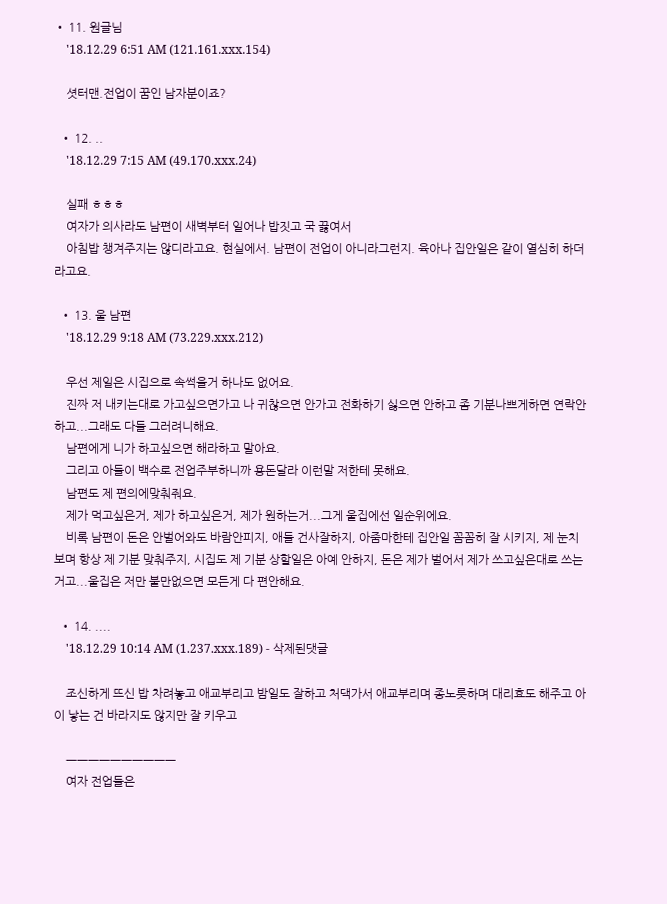• 11. 원글님
    '18.12.29 6:51 AM (121.161.xxx.154)

    셧터맨.전업이 꿈인 남자분이죠?

  • 12. ..
    '18.12.29 7:15 AM (49.170.xxx.24)

    실패 ㅎㅎㅎ
    여자가 의사라도 남편이 새벽부터 일어나 밥짓고 국 끓여서
    아침밥 챙겨주지는 않디라고요. 현실에서. 남편이 전업이 아니라그런지. 육아나 집안일은 같이 열심히 하더라고요.

  • 13. 울 남편
    '18.12.29 9:18 AM (73.229.xxx.212)

    우선 제일은 시집으로 속썩을거 하나도 없어요.
    진짜 저 내키는대로 가고싶으면가고 나 귀찮으면 안가고 전화하기 싫으면 안하고 좀 기분나쁘게하면 연락안하고...그래도 다들 그러려니해요.
    남편에게 니가 하고싶으면 해라하고 말아요.
    그리고 아들이 백수로 전업주부하니까 용돈달라 이런말 저한테 못해요.
    남편도 제 편의에맞춰줘요.
    제가 먹고싶은거, 제가 하고싶은거, 제가 원하는거...그게 울집에선 일순위에요.
    비록 남편이 돈은 안벌어와도 바람안피지, 애들 건사잘하지, 아줌마한테 집안일 꼼꼼히 잘 시키지, 제 눈치보며 항상 제 기분 맞춰주지, 시집도 제 기분 상할일은 아예 안하지, 돈은 제가 벌어서 제가 쓰고싶은대로 쓰는거고...울집은 저만 불만없으면 모든게 다 편안해요.

  • 14. ....
    '18.12.29 10:14 AM (1.237.xxx.189) - 삭제된댓글

    조신하게 뜨신 밥 차려놓고 애교부리고 밤일도 잘하고 처댁가서 애교부리며 종노릇하며 대리효도 해주고 아이 낳는 건 바라지도 않지만 잘 키우고

    ㅡㅡㅡㅡㅡㅡㅡㅡㅡㅡ
    여자 전업들은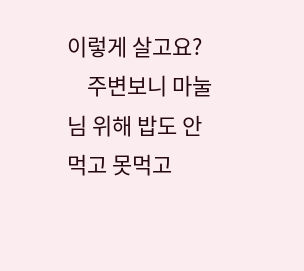이렇게 살고요?
    주변보니 마눌님 위해 밥도 안먹고 못먹고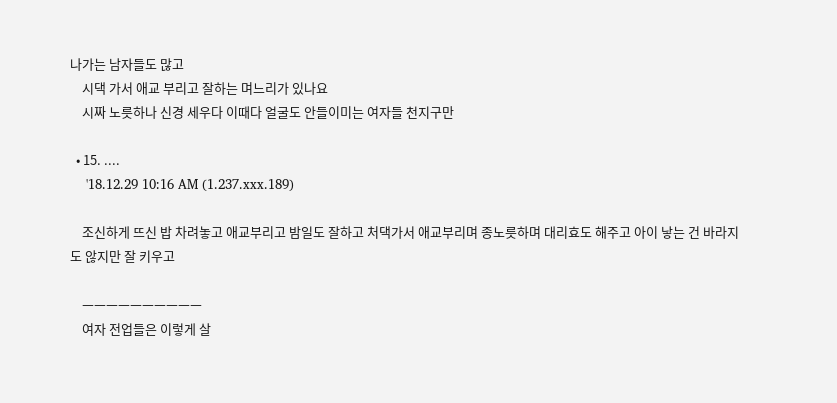나가는 남자들도 많고
    시댁 가서 애교 부리고 잘하는 며느리가 있나요
    시짜 노릇하나 신경 세우다 이때다 얼굴도 안들이미는 여자들 천지구만

  • 15. ....
    '18.12.29 10:16 AM (1.237.xxx.189)

    조신하게 뜨신 밥 차려놓고 애교부리고 밤일도 잘하고 처댁가서 애교부리며 종노릇하며 대리효도 해주고 아이 낳는 건 바라지도 않지만 잘 키우고

    ㅡㅡㅡㅡㅡㅡㅡㅡㅡㅡ
    여자 전업들은 이렇게 살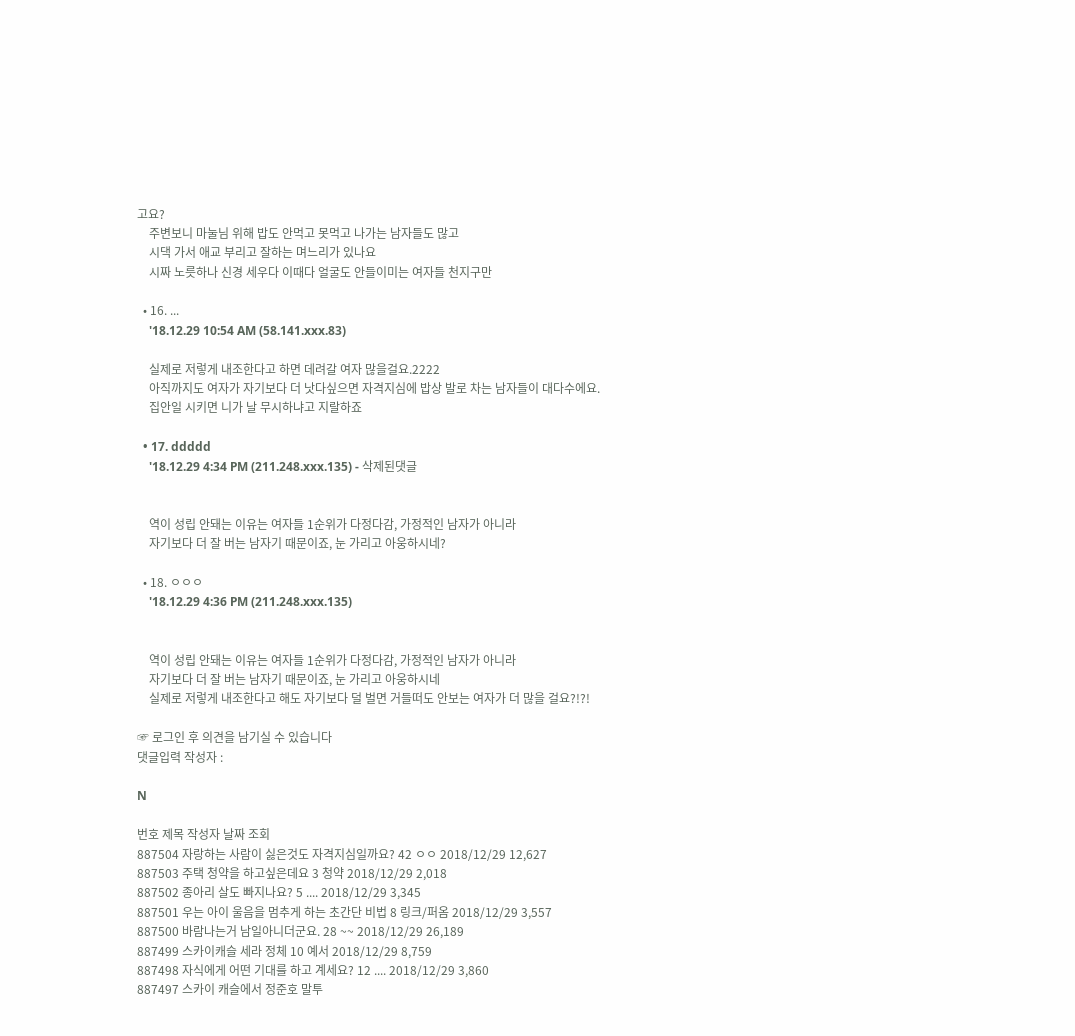고요?
    주변보니 마눌님 위해 밥도 안먹고 못먹고 나가는 남자들도 많고
    시댁 가서 애교 부리고 잘하는 며느리가 있나요
    시짜 노릇하나 신경 세우다 이때다 얼굴도 안들이미는 여자들 천지구만

  • 16. ...
    '18.12.29 10:54 AM (58.141.xxx.83)

    실제로 저렇게 내조한다고 하면 데려갈 여자 많을걸요.2222
    아직까지도 여자가 자기보다 더 낫다싶으면 자격지심에 밥상 발로 차는 남자들이 대다수에요.
    집안일 시키면 니가 날 무시하냐고 지랄하죠

  • 17. ddddd
    '18.12.29 4:34 PM (211.248.xxx.135) - 삭제된댓글


    역이 성립 안돼는 이유는 여자들 1순위가 다정다감, 가정적인 남자가 아니라
    자기보다 더 잘 버는 남자기 때문이죠, 눈 가리고 아웅하시네?

  • 18. ㅇㅇㅇ
    '18.12.29 4:36 PM (211.248.xxx.135)


    역이 성립 안돼는 이유는 여자들 1순위가 다정다감, 가정적인 남자가 아니라
    자기보다 더 잘 버는 남자기 때문이죠, 눈 가리고 아웅하시네
    실제로 저렇게 내조한다고 해도 자기보다 덜 벌면 거들떠도 안보는 여자가 더 많을 걸요?!?!

☞ 로그인 후 의견을 남기실 수 있습니다
댓글입력 작성자 :

N

번호 제목 작성자 날짜 조회
887504 자랑하는 사람이 싫은것도 자격지심일까요? 42 ㅇㅇ 2018/12/29 12,627
887503 주택 청약을 하고싶은데요 3 청약 2018/12/29 2,018
887502 종아리 살도 빠지나요? 5 .... 2018/12/29 3,345
887501 우는 아이 울음을 멈추게 하는 초간단 비법 8 링크/퍼옴 2018/12/29 3,557
887500 바람나는거 남일아니더군요. 28 ~~ 2018/12/29 26,189
887499 스카이캐슬 세라 정체 10 예서 2018/12/29 8,759
887498 자식에게 어떤 기대를 하고 계세요? 12 .... 2018/12/29 3,860
887497 스카이 캐슬에서 정준호 말투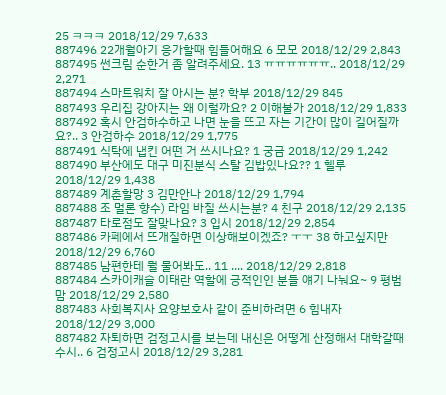25 ㅋㅋㅋ 2018/12/29 7,633
887496 22개월아기 응가할때 힘들어해요 6 모모 2018/12/29 2,843
887495 썬크림 순한거 좀 알려주세요. 13 ㅠㅠㅠㅠㅠㅠ.. 2018/12/29 2,271
887494 스마트워치 잘 아시는 분? 학부 2018/12/29 845
887493 우리집 강아지는 왜 이럴까요? 2 이해불가 2018/12/29 1,833
887492 혹시 안검하수하고 나면 눈을 뜨고 자는 기간이 많이 길어질까요?.. 3 안검하수 2018/12/29 1,775
887491 식탁에 냅킨 어떤 거 쓰시나요? 1 궁금 2018/12/29 1,242
887490 부산에도 대구 미진분식 스탈 김밥있나요?? 1 헬루 2018/12/29 1,438
887489 계춘할망 3 김만안나 2018/12/29 1,794
887488 조 멀론 향수) 라임 바질 쓰시는분? 4 친구 2018/12/29 2,135
887487 타로점도 잘맞나요? 3 입시 2018/12/29 2,854
887486 카페에서 뜨개질하면 이상해보이겠죠? ㅜㅜ 38 하고싶지만 2018/12/29 6,760
887485 남편한테 뭘 물어봐도.. 11 .... 2018/12/29 2,818
887484 스카이캐슬 이태란 역할에 긍적인인 분들 얘기 나눠요~ 9 평범맘 2018/12/29 2,580
887483 사회복지사 요양보호사 같이 준비하려면 6 힘내자 2018/12/29 3,000
887482 자퇴하면 검정고시를 보는데 내신은 어떻게 산정해서 대학갈때 수시.. 6 검정고시 2018/12/29 3,281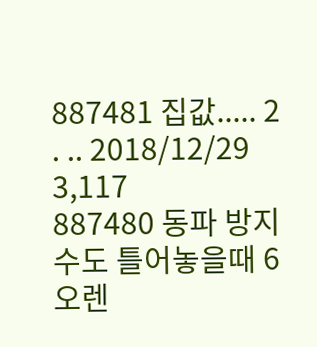887481 집값..... 2 . .. 2018/12/29 3,117
887480 동파 방지 수도 틀어놓을때 6 오렌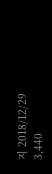지 2018/12/29 3,440